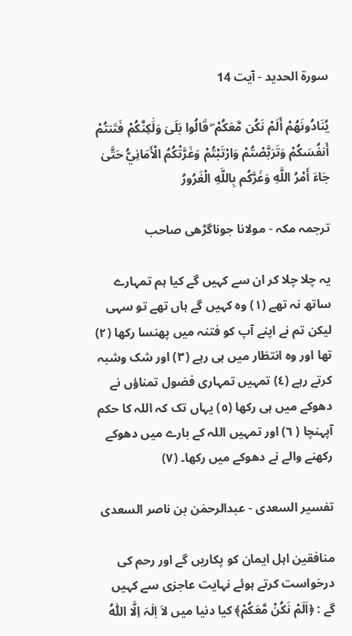سورة الحديد - آیت 14

يُنَادُونَهُمْ أَلَمْ نَكُن مَّعَكُمْ ۖ قَالُوا بَلَىٰ وَلَٰكِنَّكُمْ فَتَنتُمْ أَنفُسَكُمْ وَتَرَبَّصْتُمْ وَارْتَبْتُمْ وَغَرَّتْكُمُ الْأَمَانِيُّ حَتَّىٰ جَاءَ أَمْرُ اللَّهِ وَغَرَّكُم بِاللَّهِ الْغَرُورُ

ترجمہ مکہ - مولانا جوناگڑھی صاحب

یہ چلا چلا کر ان سے کہیں گے کیا ہم تمہارے ساتھ نہ تھے (١) وہ کہیں گے ہاں تھے تو سہی لیکن تم نے اپنے آپ کو فتنہ میں پھنسا رکھا (٢) تھا اور وہ انتظار میں ہی رہے (٣) اور شک وشبہ کرتے رہے (٤) تمہیں تمہاری فضول تمناؤں نے دھوکے میں ہی رکھا (٥) یہاں تک کہ اللہ کا حکم آپہنچا ( ٦) اور تمہیں اللہ کے بارے میں دھوکے رکھنے والے نے دھوکے میں رکھا۔ (٧)

تفسیر السعدی - عبدالرحمٰن بن ناصر السعدی

منافقین اہل ایمان کو پکاریں گے اور رحم کی درخواست کرتے ہوئے نہایت عاجزی سے کہیں گے : ﴿اَلَمْ نَکُنْ مَّعَکُمْ﴾ کیا دنیا میں لاَ اٖلٰہَ اِلَّا اللّٰہُ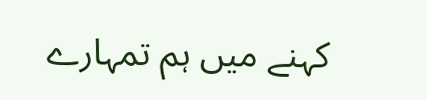کہنے میں ہم تمہارے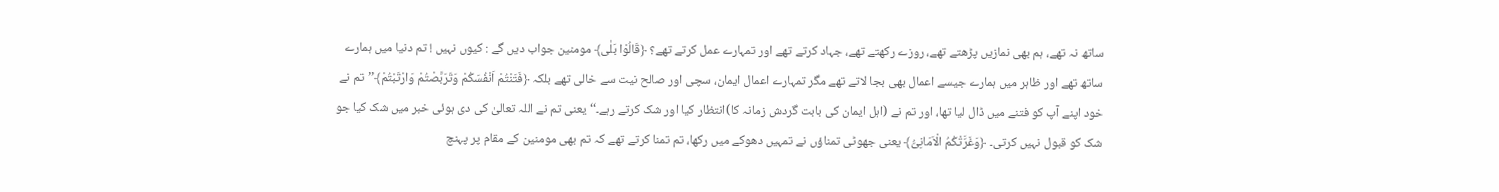ساتھ نہ تھے، ہم بھی نمازیں پڑھتے تھے، روزے رکھتے تھے، جہاد کرتے تھے اور تمہارے عمل کرتے تھے؟ ﴿قَالُوْا بَلٰی﴾ مومنین جواب دیں گے : کیوں نہیں ! تم دنیا میں ہمارے ساتھ تھے اور ظاہر میں ہمارے جیسے اعمال بھی بجا لاتے تھے مگر تمہارے اعمال ایمان، سچی اور صالح نیت سے خالی تھے بلکہ ﴿فَتَنْتُمْ اَنْفُسَکُمْ وَتَرَبَّصْتُمْ وَارْتَبْتُمْ﴾’’تم نے خود اپنے آپ کو فتنے میں ڈال لیا تھا، اور تم نے (اہل ایمان کی بابت گردش زمانہ کا)انتظار کیا اور شک کرتے رہے۔‘‘ یعنی تم نے اللہ تعالیٰ کی دی ہوئی خبر میں شک کیا جو شک کو قبول نہیں کرتی۔ ﴿وَغَرَّتْکُمُ الْاَمَانِیُّ﴾ یعنی جھوٹی تمناؤں نے تمہیں دھوکے میں رکھا، تم تمنا کرتے تھے کہ تم بھی مومنین کے مقام پر پہنچ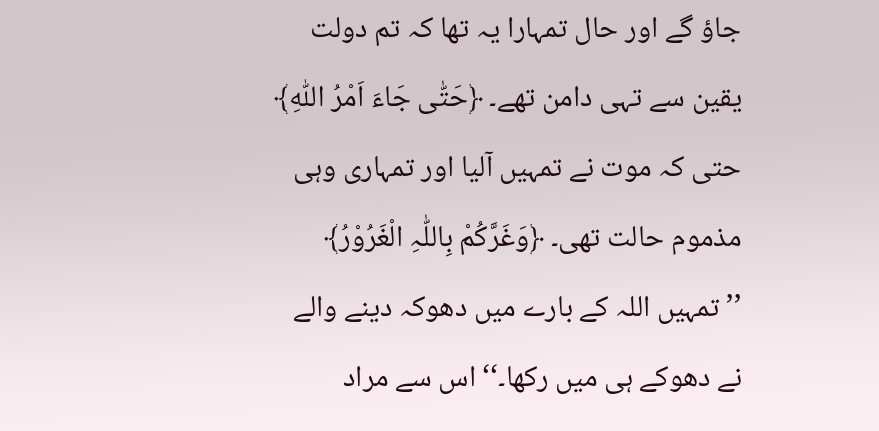جاؤ گے اور حال تمہارا یہ تھا کہ تم دولت یقین سے تہی دامن تھے۔ ﴿حَتّٰی جَاءَ اَمْرُ اللّٰہِ﴾ حتی کہ موت نے تمہیں آلیا اور تمہاری وہی مذموم حالت تھی۔ ﴿وَغَرَّکُمْ بِاللّٰہِ الْغَرُوْرُ﴾ ’’تمہیں اللہ کے بارے میں دھوکہ دینے والے نے دھوکے ہی میں رکھا۔‘‘ اس سے مراد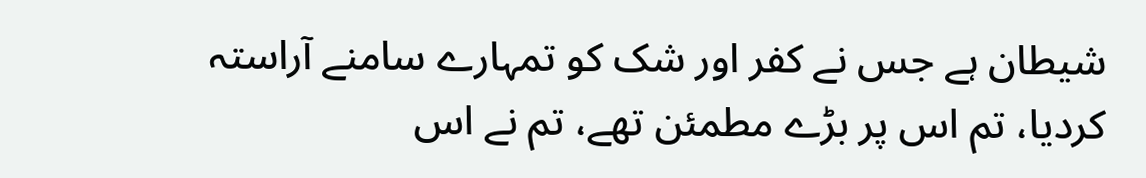شیطان ہے جس نے کفر اور شک کو تمہارے سامنے آراستہ کردیا، تم اس پر بڑے مطمئن تھے، تم نے اس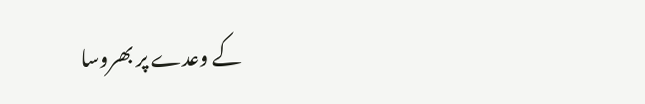کے وعدے پر بھروسا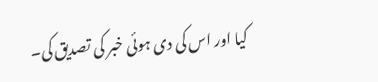کیا اور اس کی دی ہوئی خبر کی تصدیق کی۔